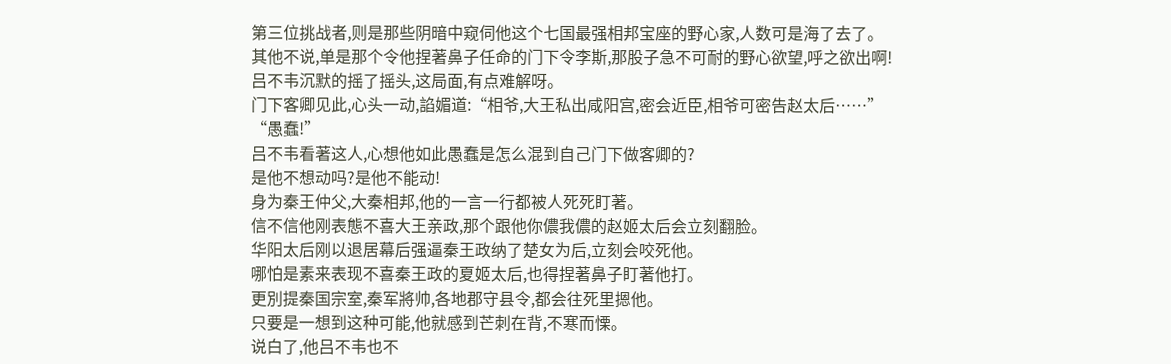第三位挑战者,则是那些阴暗中窥伺他这个七国最强相邦宝座的野心家,人数可是海了去了。
其他不说,单是那个令他捏著鼻子任命的门下令李斯,那股子急不可耐的野心欲望,呼之欲出啊!
吕不韦沉默的摇了摇头,这局面,有点难解呀。
门下客卿见此,心头一动,諂媚道:“相爷,大王私出咸阳宫,密会近臣,相爷可密告赵太后……”
“愚蠢!”
吕不韦看著这人,心想他如此愚蠢是怎么混到自己门下做客卿的?
是他不想动吗?是他不能动!
身为秦王仲父,大秦相邦,他的一言一行都被人死死盯著。
信不信他刚表態不喜大王亲政,那个跟他你儂我儂的赵姬太后会立刻翻脸。
华阳太后刚以退居幕后强逼秦王政纳了楚女为后,立刻会咬死他。
哪怕是素来表现不喜秦王政的夏姬太后,也得捏著鼻子盯著他打。
更別提秦国宗室,秦军將帅,各地郡守县令,都会往死里摁他。
只要是一想到这种可能,他就感到芒刺在背,不寒而慄。
说白了,他吕不韦也不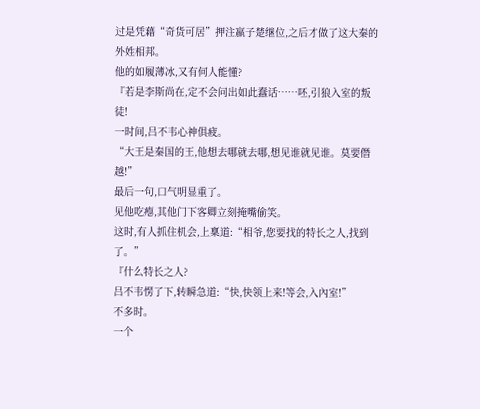过是凭藉“奇货可居”押注嬴子楚继位,之后才做了这大秦的外姓相邦。
他的如履薄冰,又有何人能懂?
『若是李斯尚在,定不会问出如此蠢话……呸,引狼入室的叛徒!
一时间,吕不韦心神俱疲。
“大王是秦国的王,他想去哪就去哪,想见谁就见谁。莫要僭越!”
最后一句,口气明显重了。
见他吃瘪,其他门下客卿立刻掩嘴偷笑。
这时,有人抓住机会,上稟道:“相爷,您要找的特长之人,找到了。”
『什么特长之人?
吕不韦愣了下,转瞬急道:“快,快领上来!等会,入內室!”
不多时。
一个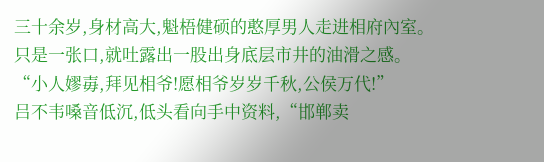三十余岁,身材高大,魁梧健硕的憨厚男人走进相府內室。
只是一张口,就吐露出一股出身底层市井的油滑之感。
“小人嫪毐,拜见相爷!愿相爷岁岁千秋,公侯万代!”
吕不韦嗓音低沉,低头看向手中资料,“邯郸卖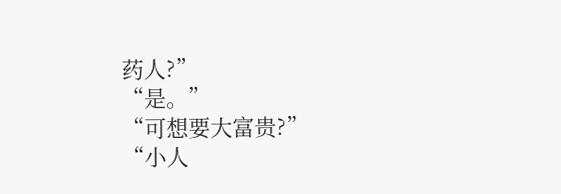药人?”
“是。”
“可想要大富贵?”
“小人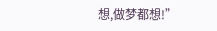想,做梦都想!”